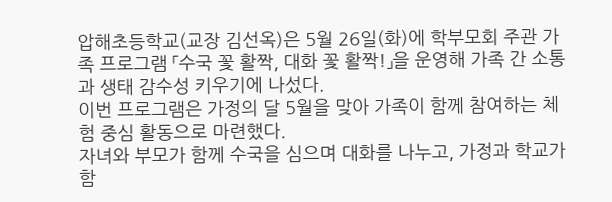압해초등학교(교장 김선옥)은 5월 26일(화)에 학부모회 주관 가족 프로그램 「수국 꽃 활짝, 대화 꽃 활짝!」을 운영해 가족 간 소통과 생태 감수성 키우기에 나섰다.
이번 프로그램은 가정의 달 5월을 맞아 가족이 함께 참여하는 체험 중심 활동으로 마련했다.
자녀와 부모가 함께 수국을 심으며 대화를 나누고, 가정과 학교가 함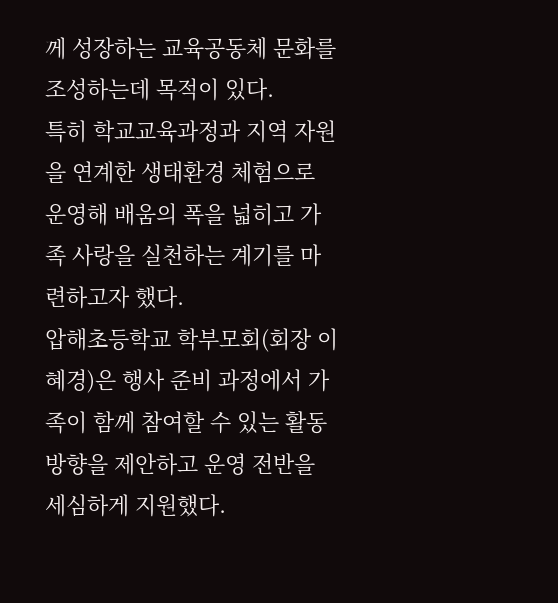께 성장하는 교육공동체 문화를 조성하는데 목적이 있다.
특히 학교교육과정과 지역 자원을 연계한 생태환경 체험으로 운영해 배움의 폭을 넓히고 가족 사랑을 실천하는 계기를 마련하고자 했다.
압해초등학교 학부모회(회장 이혜경)은 행사 준비 과정에서 가족이 함께 참여할 수 있는 활동 방향을 제안하고 운영 전반을 세심하게 지원했다.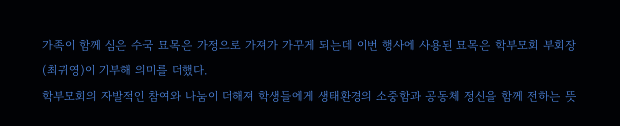가족이 함께 심은 수국 묘목은 가정으로 가져가 가꾸게 되는데 이번 행사에 사용된 묘목은 학부모회 부회장(최귀영)이 기부해 의미를 더했다.
학부모회의 자발적인 참여와 나눔이 더해져 학생들에게 생태환경의 소중함과 공동체 정신을 함께 전하는 뜻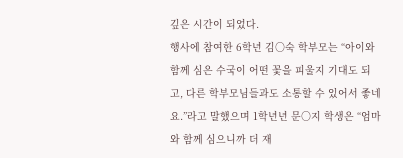깊은 시간이 되었다.
행사에 참여한 6학년 김○숙 학부모는 “아이와 함께 심은 수국이 어떤 꽃을 피울지 기대도 되고, 다른 학부모님들과도 소통할 수 있어서 좋네요.”라고 말했으며 1학년년 문○지 학생은 “엄마와 함께 심으니까 더 재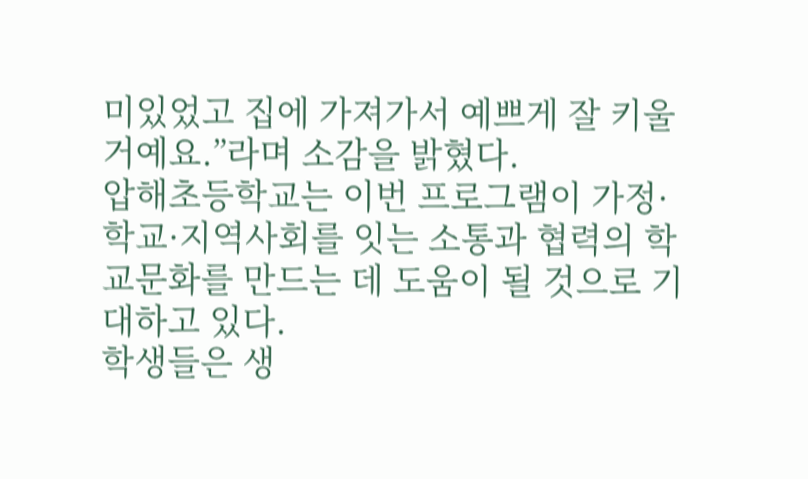미있었고 집에 가져가서 예쁘게 잘 키울 거예요.”라며 소감을 밝혔다.
압해초등학교는 이번 프로그램이 가정·학교·지역사회를 잇는 소통과 협력의 학교문화를 만드는 데 도움이 될 것으로 기대하고 있다.
학생들은 생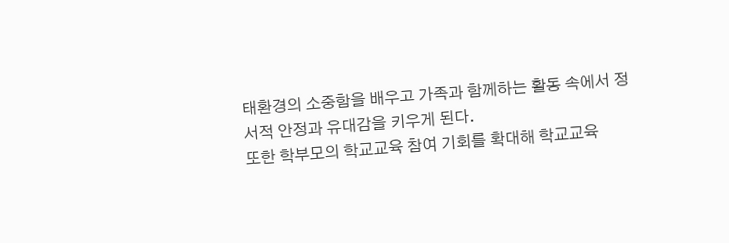태환경의 소중함을 배우고 가족과 함께하는 활동 속에서 정서적 안정과 유대감을 키우게 된다.
또한 학부모의 학교교육 참여 기회를 확대해 학교교육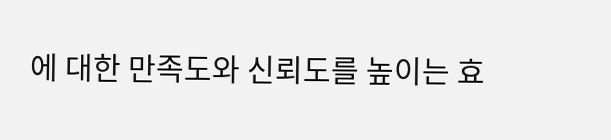에 대한 만족도와 신뢰도를 높이는 효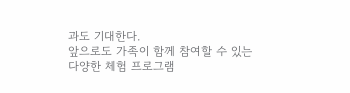과도 기대한다.
앞으로도 가족이 함께 참여할 수 있는 다양한 체험 프로그램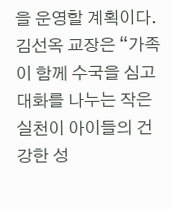을 운영할 계획이다.
김선옥 교장은 “가족이 함께 수국을 심고 대화를 나누는 작은 실천이 아이들의 건강한 성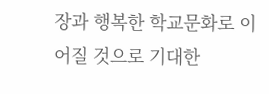장과 행복한 학교문화로 이어질 것으로 기대한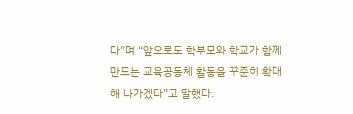다”며 “앞으로도 학부모와 학교가 함께 만드는 교육공동체 활동을 꾸준히 확대해 나가겠다”고 말했다.